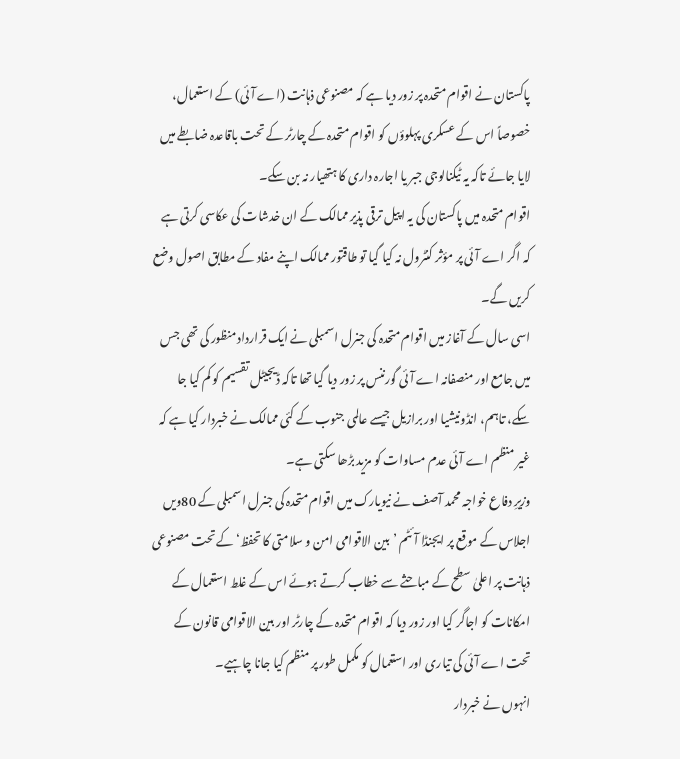پاکستان نے اقوام متحدہ پر زور دیا ہے کہ مصنوعی ذہانت (اے آئی) کے استعمال، خصوصاً اس کے عسکری پہلوؤں کو اقوام متحدہ کے چارٹر کے تحت باقاعدہ ضابطے میں لایا جائے تاکہ یہ ٹیکنالوجی جبر یا اجارہ داری کا ہتھیار نہ بن سکے۔
اقوام متحدہ میں پاکستان کی یہ اپیل ترقی پذیر ممالک کے ان خدشات کی عکاسی کرتی ہے کہ اگر اے آئی پر مؤثر کنٹرول نہ کیا گیا تو طاقتور ممالک اپنے مفاد کے مطابق اصول وضع کریں گے۔
اسی سال کے آغاز میں اقوام متحدہ کی جنرل اسمبلی نے ایک قرارداد منظور کی تھی جس میں جامع اور منصفانہ اے آئی گورننس پر زور دیا گیا تھا تاکہ ڈیجیٹل تقسیم کو کم کیا جا سکے، تاہم، انڈونیشیا اور برازیل جیسے عالمی جنوب کے کئی ممالک نے خبردار کیا ہے کہ غیر منظم اے آئی عدم مساوات کو مزید بڑھا سکتی ہے۔
وزیرِ دفاع خواجہ محمد آصف نے نیویارک میں اقوام متحدہ کی جنرل اسمبلی کے 80ویں اجلاس کے موقع پر ایجنڈا آئٹم ’بین الاقوامی امن و سلامتی کا تحفظ‘ کے تحت مصنوعی ذہانت پر اعلیٰ سطح کے مباحثے سے خطاب کرتے ہوئے اس کے غلط استعمال کے امکانات کو اجاگر کیا اور زور دیا کہ اقوام متحدہ کے چارٹر اور بین الاقوامی قانون کے تحت اے آئی کی تیاری اور استعمال کو مکمل طور پر منظم کیا جانا چاہیے۔
انہوں نے خبردار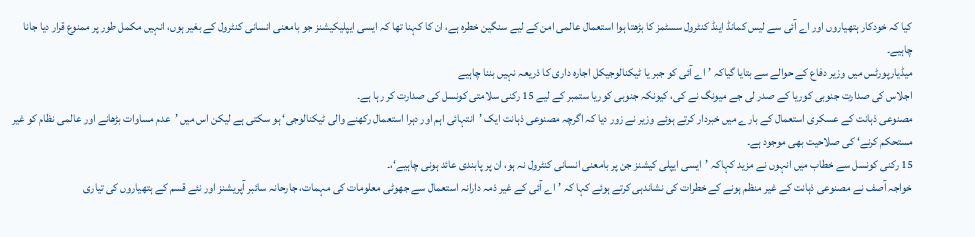کیا کہ خودکار ہتھیاروں اور اے آئی سے لیس کمانڈ اینڈ کنٹرول سسٹمز کا بڑھتا ہوا استعمال عالمی امن کے لیے سنگین خطرہ ہے، ان کا کہنا تھا کہ ایسی ایپلیکیشنز جو بامعنی انسانی کنٹرول کے بغیر ہوں، انہیں مکمل طور پر ممنوع قرار دیا جانا چاہیے۔
میڈیارپورٹس میں وزیر دفاع کے حوالے سے بتایا گیاکہ ’اے آئی کو جبر یا ٹیکنالوجیکل اجارہ داری کا ذریعہ نہیں بننا چاہیے
اجلاس کی صدارت جنوبی کوریا کے صدر لی جے میونگ نے کی، کیونکہ جنوبی کوریا ستمبر کے لیے 15 رکنی سلامتی کونسل کی صدارت کر رہا ہے۔
مصنوعی ذہانت کے عسکری استعمال کے بارے میں خبردار کرتے ہوئے وزیر نے زور دیا کہ اگرچہ مصنوعی ذہانت ایک ’انتہائی اہم اور دہرا استعمال رکھنے والی ٹیکنالوجی‘ ہو سکتی ہے لیکن اس میں ’عدم مساوات بڑھانے اور عالمی نظام کو غیر مستحکم کرنے‘ کی صلاحیت بھی موجود ہے۔
15 رکنی کونسل سے خطاب میں انہوں نے مزید کہاکہ ’ایسی ایپلی کیشنز جن پر بامعنی انسانی کنٹرول نہ ہو، ان پر پابندی عائد ہونی چاہیے‘،۔
خواجہ آصف نے مصنوعی ذہانت کے غیر منظم ہونے کے خطرات کی نشاندہی کرتے ہوئے کہا کہ ’اے آئی کے غیر ذمہ دارانہ استعمال سے جھوٹی معلومات کی مہمات، جارحانہ سائبر آپریشنز اور نئے قسم کے ہتھیاروں کی تیاری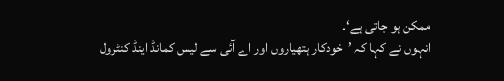ممکن ہو جاتی ہے‘۔
انہوں نے کہا کہ ’خودکار ہتھیاروں اور اے آئی سے لیس کمانڈ اینڈ کنٹرول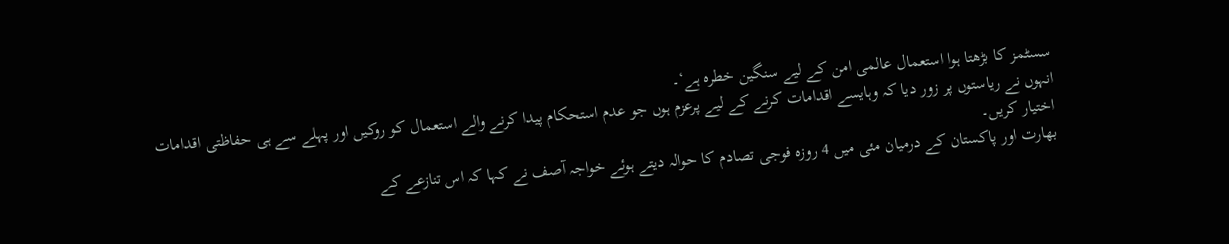سسٹمز کا بڑھتا ہوا استعمال عالمی امن کے لیے سنگین خطرہ ہے‘۔
انہوں نے ریاستوں پر زور دیا کہ وہایسے اقدامات کرنے کے لیے پرعزم ہوں جو عدم استحکام پیدا کرنے والے استعمال کو روکیں اور پہلے سے ہی حفاظتی اقدامات اختیار کریں۔
بھارت اور پاکستان کے درمیان مئی میں 4 روزہ فوجی تصادم کا حوالہ دیتے ہوئے خواجہ آصف نے کہا کہ اس تنازعے کے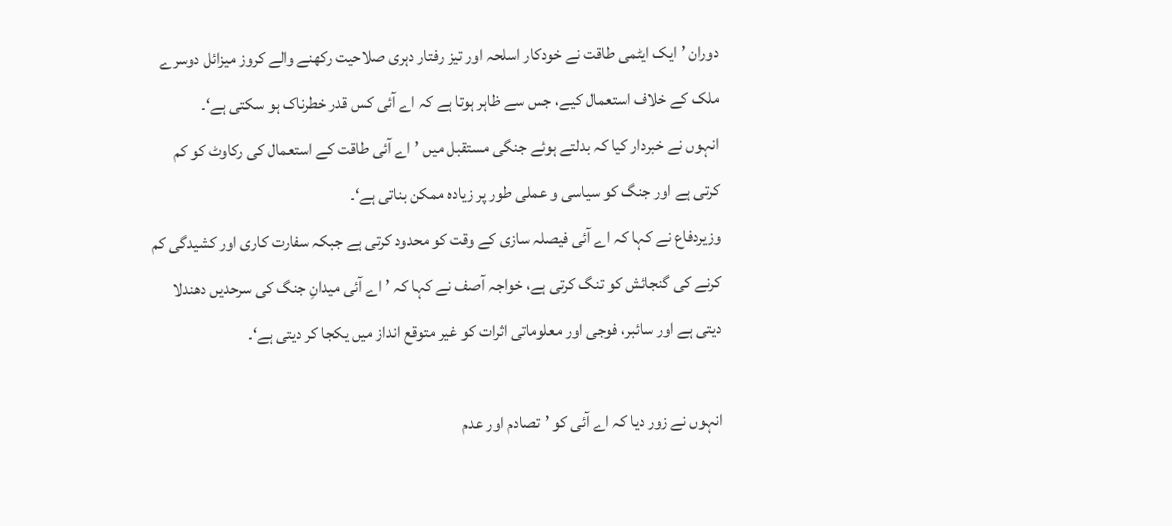دوران ’ایک ایٹمی طاقت نے خودکار اسلحہ اور تیز رفتار دہری صلاحیت رکھنے والے کروز میزائل دوسرے ملک کے خلاف استعمال کیے، جس سے ظاہر ہوتا ہے کہ اے آئی کس قدر خطرناک ہو سکتی ہے‘۔
انہوں نے خبردار کیا کہ بدلتے ہوئے جنگی مستقبل میں ’اے آئی طاقت کے استعمال کی رکاوٹ کو کم کرتی ہے اور جنگ کو سیاسی و عملی طور پر زیادہ ممکن بناتی ہے‘۔
وزیردفاع نے کہا کہ اے آئی فیصلہ سازی کے وقت کو محدود کرتی ہے جبکہ سفارت کاری اور کشیدگی کم کرنے کی گنجائش کو تنگ کرتی ہے، خواجہ آصف نے کہا کہ ’اے آئی میدانِ جنگ کی سرحدیں دھندلا دیتی ہے اور سائبر، فوجی اور معلوماتی اثرات کو غیر متوقع انداز میں یکجا کر دیتی ہے‘۔

انہوں نے زور دیا کہ اے آئی کو ’تصادم اور عدم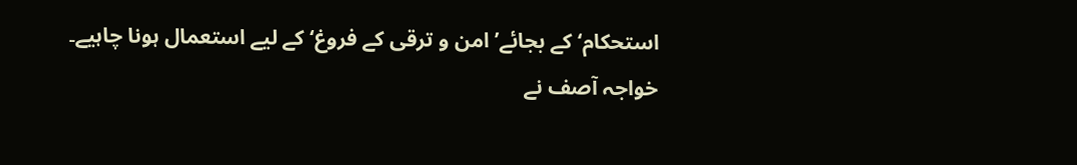استحکام‘ کے بجائے’امن و ترقی کے فروغ‘ کے لیے استعمال ہونا چاہیے۔
خواجہ آصف نے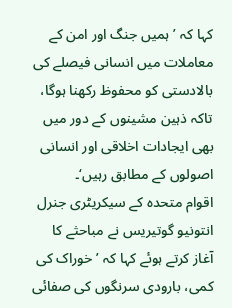کہا کہ ’ہمیں جنگ اور امن کے معاملات میں انسانی فیصلے کی بالادستی کو محفوظ رکھنا ہوگا، تاکہ ذہین مشینوں کے دور میں بھی ایجادات اخلاقی اور انسانی اصولوں کے مطابق رہیں‘۔
اقوام متحدہ کے سیکریٹری جنرل انتونیو گوتیریس نے مباحثے کا آغاز کرتے ہوئے کہا کہ ’خوراک کی کمی، بارودی سرنگوں کی صفائی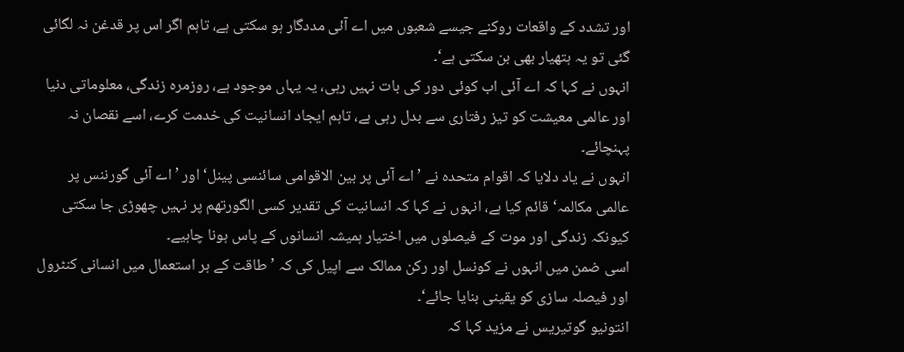اور تشدد کے واقعات روکنے جیسے شعبوں میں اے آئی مددگار ہو سکتی ہے، تاہم اگر اس پر قدغن نہ لگائی گئی تو یہ ہتھیار بھی بن سکتی ہے‘۔
انہوں نے کہا کہ اے آئی اب کوئی دور کی بات نہیں رہی، یہ یہاں موجود ہے، روزمرہ زندگی، معلوماتی دنیا اور عالمی معیشت کو تیز رفتاری سے بدل رہی ہے، تاہم ایجاد انسانیت کی خدمت کرے، اسے نقصان نہ پہنچائے۔
انہوں نے یاد دلایا کہ اقوام متحدہ نے ’اے آئی پر بین الاقوامی سائنسی پینل‘ اور ’اے آئی گورننس پر عالمی مکالمہ‘ قائم کیا ہے، انہوں نے کہا کہ انسانیت کی تقدیر کسی الگورتھم پر نہیں چھوڑی جا سکتی کیونکہ زندگی اور موت کے فیصلوں میں اختیار ہمیشہ انسانوں کے پاس ہونا چاہیے۔
اسی ضمن میں انہوں نے کونسل اور رکن ممالک سے اپیل کی کہ ’طاقت کے ہر استعمال میں انسانی کنٹرول اور فیصلہ سازی کو یقینی بنایا جائے‘۔
انتونیو گوتیریس نے مزید کہا کہ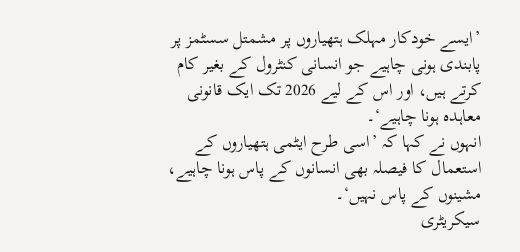’ایسے خودکار مہلک ہتھیاروں پر مشمتل سسٹمز پر پابندی ہونی چاہیے جو انسانی کنٹرول کے بغیر کام کرتے ہیں، اور اس کے لیے 2026 تک ایک قانونی معاہدہ ہونا چاہیے‘۔
انہوں نے کہا کہ ’اسی طرح ایٹمی ہتھیاروں کے استعمال کا فیصلہ بھی انسانوں کے پاس ہونا چاہیے، مشینوں کے پاس نہیں‘۔
سیکریٹری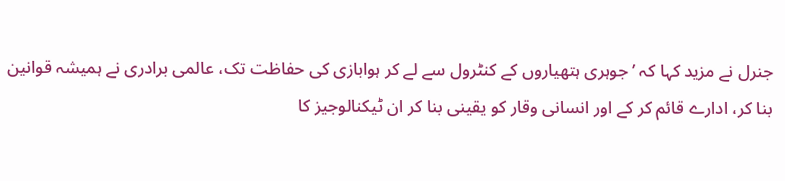جنرل نے مزید کہا کہ ’جوہری ہتھیاروں کے کنٹرول سے لے کر ہوابازی کی حفاظت تک، عالمی برادری نے ہمیشہ قوانین بنا کر، ادارے قائم کر کے اور انسانی وقار کو یقینی بنا کر ان ٹیکنالوجیز کا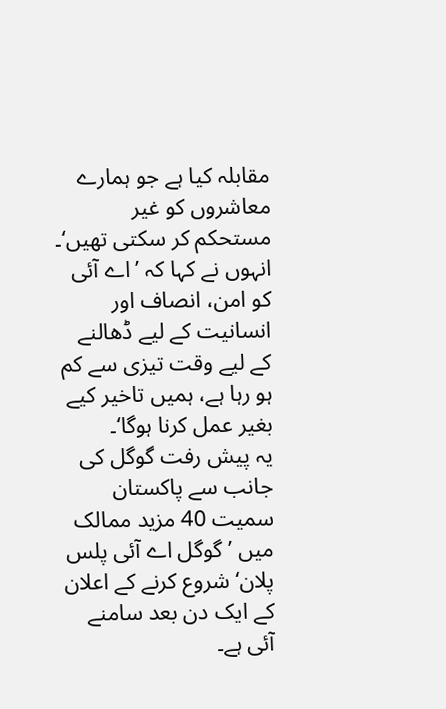مقابلہ کیا ہے جو ہمارے معاشروں کو غیر مستحکم کر سکتی تھیں‘۔
انہوں نے کہا کہ ’اے آئی کو امن، انصاف اور انسانیت کے لیے ڈھالنے کے لیے وقت تیزی سے کم ہو رہا ہے، ہمیں تاخیر کیے بغیر عمل کرنا ہوگا‘۔
یہ پیش رفت گوگل کی جانب سے پاکستان سمیت 40 مزید ممالک میں ’گوگل اے آئی پلس پلان‘ شروع کرنے کے اعلان کے ایک دن بعد سامنے آئی ہے۔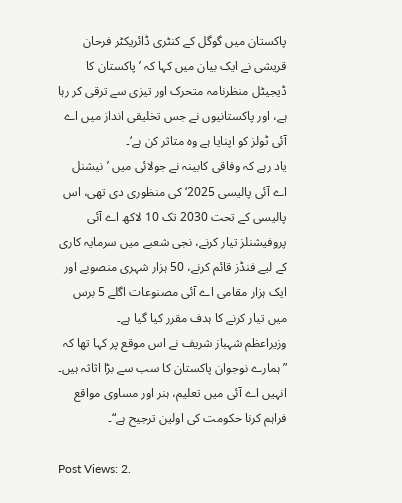پاکستان میں گوگل کے کنٹری ڈائریکٹر فرحان قریشی نے ایک بیان میں کہا کہ ’پاکستان کا ڈیجیٹل منظرنامہ متحرک اور تیزی سے ترقی کر رہا ہے، اور پاکستانیوں نے جس تخلیقی انداز میں اے آئی ٹولز کو اپنایا ہے وہ متاثر کن ہے‘۔
یاد رہے کہ وفاقی کابینہ نے جولائی میں ’نیشنل اے آئی پالیسی 2025‘ کی منظوری دی تھی، اس پالیسی کے تحت 2030 تک 10 لاکھ اے آئی پروفیشنلز تیار کرنے، نجی شعبے میں سرمایہ کاری کے لیے فنڈز قائم کرنے، 50 ہزار شہری منصوبے اور ایک ہزار مقامی اے آئی مصنوعات اگلے 5 برس میں تیار کرنے کا ہدف مقرر کیا گیا ہے۔
وزیراعظم شہباز شریف نے اس موقع پر کہا تھا کہ ”ہمارے نوجوان پاکستان کا سب سے بڑا اثاثہ ہیں۔ انہیں اے آئی میں تعلیم، ہنر اور مساوی مواقع فراہم کرنا حکومت کی اولین ترجیح ہے“۔

Post Views: 2.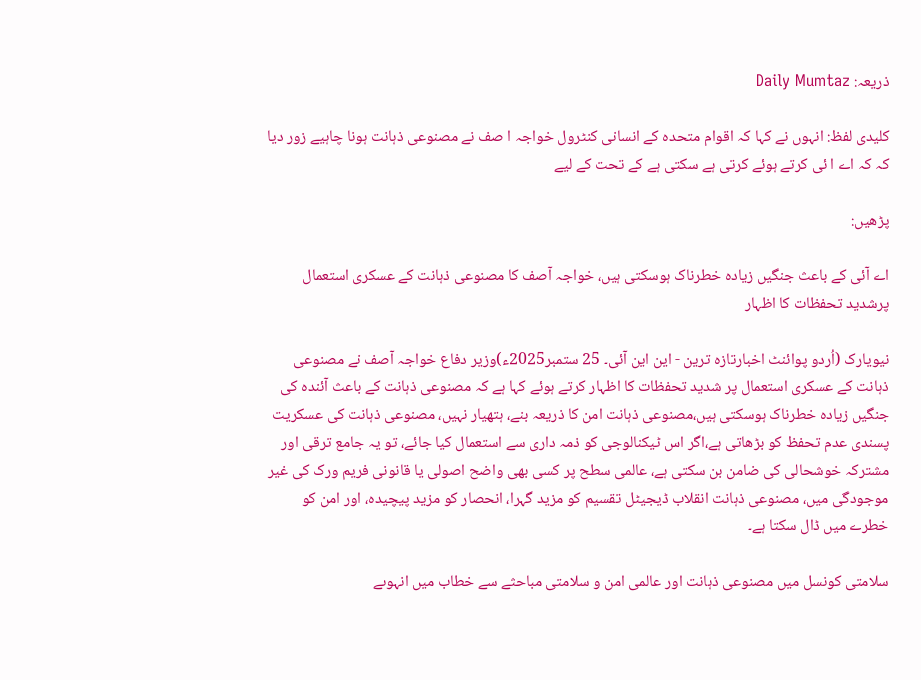ذریعہ: Daily Mumtaz

کلیدی لفظ: انہوں نے کہا کہ اقوام متحدہ کے انسانی کنٹرول خواجہ ا صف نے مصنوعی ذہانت ہونا چاہیے زور دیا کہ کہ اے ا ئی کرتے ہوئے کرتی ہے سکتی ہے کے تحت کے لیے

پڑھیں:

اے آئی کے باعث جنگیں زیادہ خطرناک ہوسکتی ہیں، خواجہ آصف کا مصنوعی ذہانت کے عسکری استعمال پرشدید تحفظات کا اظہار

نیویارک (اُردو پوائنٹ اخبارتازہ ترین - این این آئی۔ 25 ستمبر2025ء)وزیر دفاع خواجہ آصف نے مصنوعی ذہانت کے عسکری استعمال پر شدید تحفظات کا اظہار کرتے ہوئے کہا ہے کہ مصنوعی ذہانت کے باعث آئندہ کی جنگیں زیادہ خطرناک ہوسکتی ہیں،مصنوعی ذہانت امن کا ذریعہ بنے، ہتھیار نہیں، مصنوعی ذہانت کی عسکریت پسندی عدم تحفظ کو بڑھاتی ہے،اگر اس ٹیکنالوجی کو ذمہ داری سے استعمال کیا جائے، تو یہ جامع ترقی اور مشترکہ خوشحالی کی ضامن بن سکتی ہے، عالمی سطح پر کسی بھی واضح اصولی یا قانونی فریم ورک کی غیر موجودگی میں، مصنوعی ذہانت انقلاب ڈیجیٹل تقسیم کو مزید گہرا، انحصار کو مزید پیچیدہ، اور امن کو خطرے میں ڈال سکتا ہے۔

سلامتی کونسل میں مصنوعی ذہانت اور عالمی امن و سلامتی مباحثے سے خطاب میں انہوںے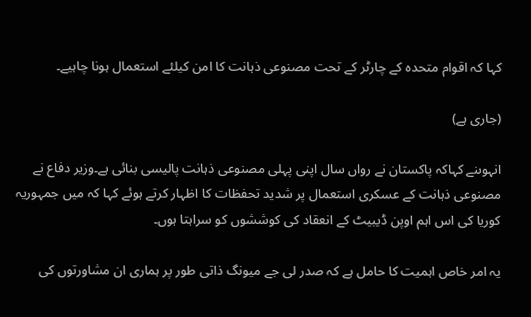کہا کہ اقوام متحدہ کے چارٹر کے تحت مصنوعی ذہانت کا امن کیلئے استعمال ہونا چاہیے۔

(جاری ہے)

انہوںنے کہاکہ پاکستان نے رواں سال اپنی پہلی مصنوعی ذہانت پالیسی بنائی ہے۔وزیر دفاع نے مصنوعی ذہانت کے عسکری استعمال پر شدید تحفظات کا اظہار کرتے ہوئے کہا کہ میں جمہوریہ کوریا کی اس اہم اوپن ڈیبیٹ کے انعقاد کی کوششوں کو سراہتا ہوں۔

یہ امر خاص اہمیت کا حامل ہے کہ صدر لی جے میونگ ذاتی طور پر ہماری ان مشاورتوں کی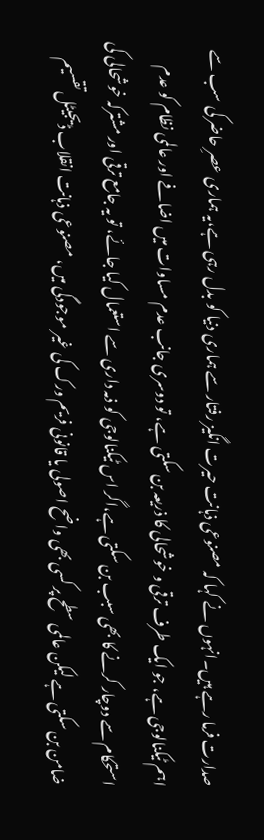صدارت فرما رہے ہیں۔انہوں نے کہا کہ مصنوعی ذہانت حیرت انگیز رفتار سے ہماری دنیا کو بدل رہی ہے،یہ ہماری عصرِ حاضر کی سب سے اہم ٹیکنالوجی ہے، جو ایک طرف ترقی و خوشحالی کا ذریعہ بن سکتی ہے، تو دوسری جانب عدم مساوات میں اضافے اور عالمی نظام کو عدم استحکام سے دوچار کرنے کا بھی سبب بن سکتی ہے،اگر اس ٹیکنالوجی کو ذمہ داری سے استعمال کیا جائے، تو یہ جامع ترقی اور مشترکہ خوشحالی کی ضامن بن سکتی ہے لیکن عالمی سطح پر کسی بھی واضح اصولی یا قانونی فریم ورک کی غیر موجودگی میں، مصنوعی ذہانت انقلاب ڈیجیٹل تقسیم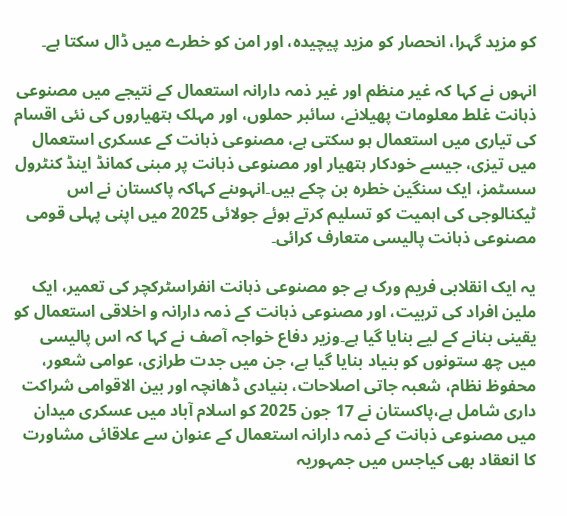کو مزید گہرا، انحصار کو مزید پیچیدہ، اور امن کو خطرے میں ڈال سکتا ہے۔

انہوں نے کہا کہ غیر منظم اور غیر ذمہ دارانہ استعمال کے نتیجے میں مصنوعی ذہانت غلط معلومات پھیلانے، سائبر حملوں، اور مہلک ہتھیاروں کی نئی اقسام کی تیاری میں استعمال ہو سکتی ہے، مصنوعی ذہانت کے عسکری استعمال میں تیزی، جیسے خودکار ہتھیار اور مصنوعی ذہانت پر مبنی کمانڈ اینڈ کنٹرول سسٹمز، ایک سنگین خطرہ بن چکے ہیں۔انہوںنے کہاکہ پاکستان نے اس ٹیکنالوجی کی اہمیت کو تسلیم کرتے ہوئے جولائی 2025 میں اپنی پہلی قومی مصنوعی ذہانت پالیسی متعارف کرائی۔

یہ ایک انقلابی فریم ورک ہے جو مصنوعی ذہانت انفراسٹرکچر کی تعمیر، ایک ملین افراد کی تربیت، اور مصنوعی ذہانت کے ذمہ دارانہ و اخلاقی استعمال کو یقینی بنانے کے لیے بنایا گیا ہے۔وزیر دفاع خواجہ آصف نے کہا کہ اس پالیسی میں چھ ستونوں کو بنیاد بنایا گیا ہے، جن میں جدت طرازی، عوامی شعور، محفوظ نظام، شعبہ جاتی اصلاحات، بنیادی ڈھانچہ اور بین الاقوامی شراکت داری شامل ہے،پاکستان نے 17 جون 2025 کو اسلام آباد میں عسکری میدان میں مصنوعی ذہانت کے ذمہ دارانہ استعمال کے عنوان سے علاقائی مشاورت کا انعقاد بھی کیاجس میں جمہوریہ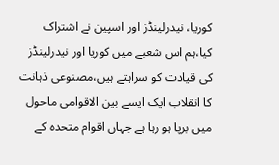کوریا، نیدرلینڈز اور اسپین نے اشتراک کیا،ہم اس شعبے میں کوریا اور نیدرلینڈز کی قیادت کو سراہتے ہیں،مصنوعی ذہانت کا انقلاب ایک ایسے بین الاقوامی ماحول میں برپا ہو رہا ہے جہاں اقوام متحدہ کے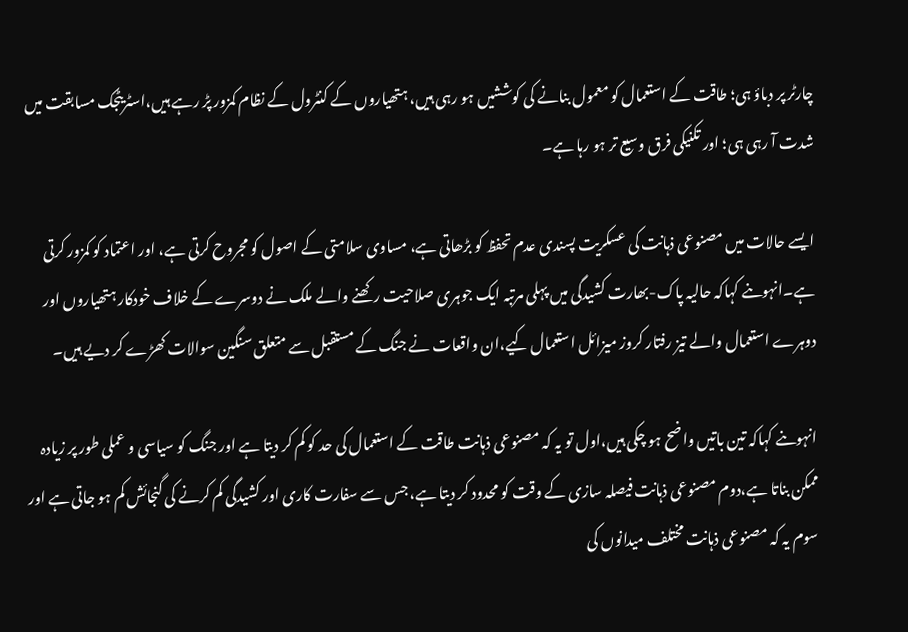چارٹر پر دباؤ ہی؛ طاقت کے استعمال کو معمول بنانے کی کوششیں ہو رہی ہیں، ہتھیاروں کے کنٹرول کے نظام کمزور پڑ رہے ہیں،اسٹریٹجک مسابقت میں شدت آ رہی ہی؛ اور تکنیکی فرق وسیع تر ہو رہا ہے۔

ایسے حالات میں مصنوعی ذہانت کی عسکریت پسندی عدم تحفظ کو بڑھاتی ہے، مساوی سلامتی کے اصول کو مجروح کرتی ہے، اور اعتماد کو کمزور کرتی ہے۔انہوںنے کہاکہ حالیہ پاک-بھارت کشیدگی میں پہلی مرتبہ ایک جوہری صلاحیت رکھنے والے ملک نے دوسرے کے خلاف خودکار ہتھیاروں اور دوہرے استعمال والے تیز رفتار کروز میزائل استعمال کیے،ان واقعات نے جنگ کے مستقبل سے متعلق سنگین سوالات کھڑے کر دیے ہیں۔

انہوںنے کہاکہ تین باتیں واضح ہو چکی ہیں،اول تو یہ کہ مصنوعی ذہانت طاقت کے استعمال کی حد کو کم کر دیتا ہے اور جنگ کو سیاسی و عملی طور پر زیادہ ممکن بناتا ہے،دوم مصنوعی ذہانت فیصلہ سازی کے وقت کو محدود کر دیتا ہے، جس سے سفارت کاری اور کشیدگی کم کرنے کی گنجائش کم ہو جاتی ہے اور سوم یہ کہ مصنوعی ذہانت مختلف میدانوں کی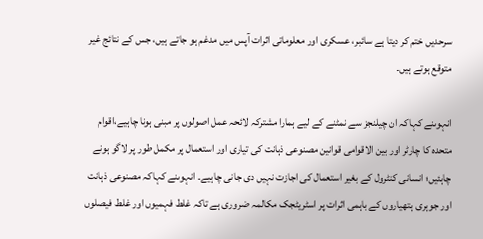سرحدیں ختم کر دیتا ہے سائبر، عسکری اور معلوماتی اثرات آپس میں مدغم ہو جاتے ہیں، جس کے نتائج غیر متوقع ہوتے ہیں۔

انہوںنے کہاکہ ان چیلنجز سے نمٹنے کے لیے ہمارا مشترکہ لائحہ عمل اصولوں پر مبنی ہونا چاہیے،اقوام متحدہ کا چارٹر اور بین الاقوامی قوانین مصنوعی ذہانت کی تیاری اور استعمال پر مکمل طور پر لاگو ہونے چاہئیں؛ انسانی کنٹرول کے بغیر استعمال کی اجازت نہیں دی جانی چاہیے۔ انہوںنے کہاکہ مصنوعی ذہانت اور جوہری ہتھیاروں کے باہمی اثرات پر اسٹریٹجک مکالمہ ضروری ہے تاکہ غلط فہمیوں اور غلط فیصلوں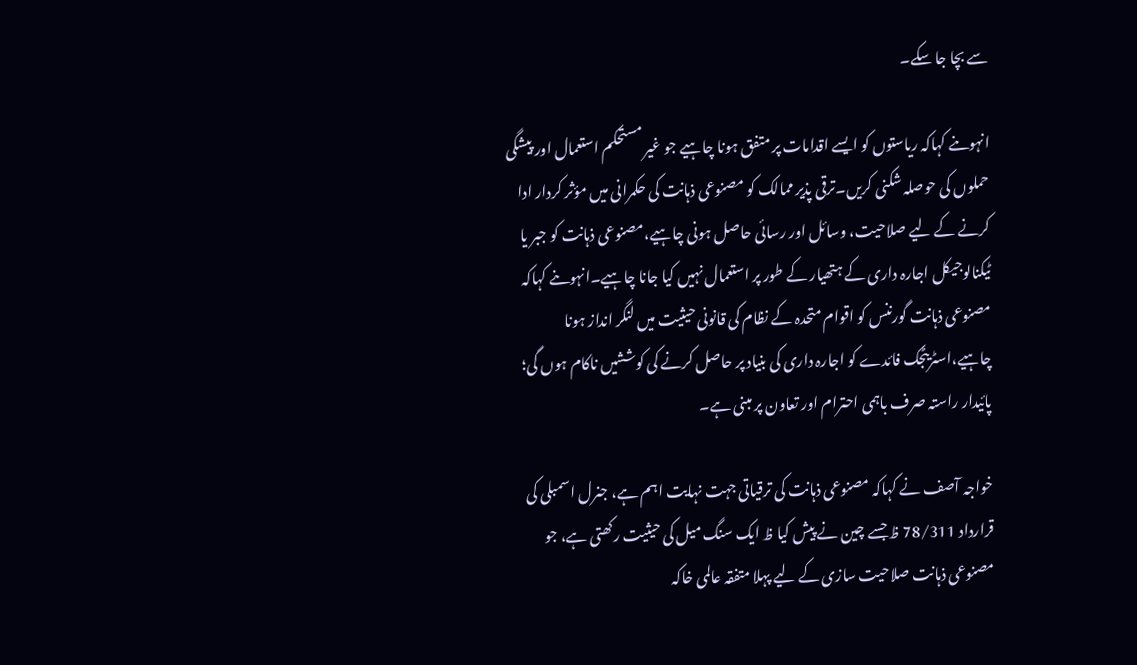سے بچا جا سکے۔

انہوںنے کہاکہ ریاستوں کو ایسے اقدامات پر متفق ہونا چاہیے جو غیر مستحکم استعمال اور پیشگی حملوں کی حوصلہ شکنی کریں۔ترقی پذیر ممالک کو مصنوعی ذہانت کی حکمرانی میں مؤثر کردار ادا کرنے کے لیے صلاحیت، وسائل اور رسائی حاصل ہونی چاہیے،مصنوعی ذہانت کو جبر یا ٹیکنالوجیکل اجارہ داری کے ہتھیار کے طور پر استعمال نہیں کیا جانا چاہیے۔انہوںنے کہاکہ مصنوعی ذہانت گورننس کو اقوام متحدہ کے نظام کی قانونی حیثیت میں لنگر انداز ہونا چاہیے،اسٹریٹجک فائدے کو اجارہ داری کی بنیاد پر حاصل کرنے کی کوششیں ناکام ہوں گی؛ پائیدار راستہ صرف باہمی احترام اور تعاون پر مبنی ہے۔

خواجہ آصف نے کہاکہ مصنوعی ذہانت کی ترقیاتی جہت نہایت اہم ہے، جنرل اسمبلی کی قرارداد 78/311 ظ جسے چین نے پیش کیا ظ ایک سنگ میل کی حیثیت رکھتی ہے، جو مصنوعی ذہانت صلاحیت سازی کے لیے پہلا متفقہ عالمی خاکہ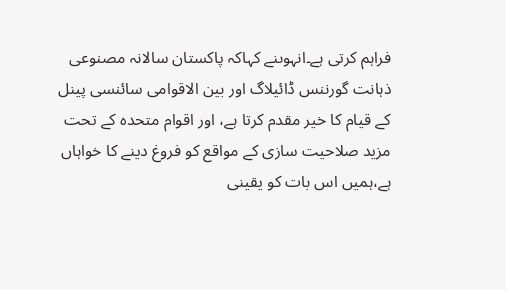فراہم کرتی ہے۔انہوںنے کہاکہ پاکستان سالانہ مصنوعی ذہانت گورننس ڈائیلاگ اور بین الاقوامی سائنسی پینل کے قیام کا خیر مقدم کرتا ہے، اور اقوام متحدہ کے تحت مزید صلاحیت سازی کے مواقع کو فروغ دینے کا خواہاں ہے،ہمیں اس بات کو یقینی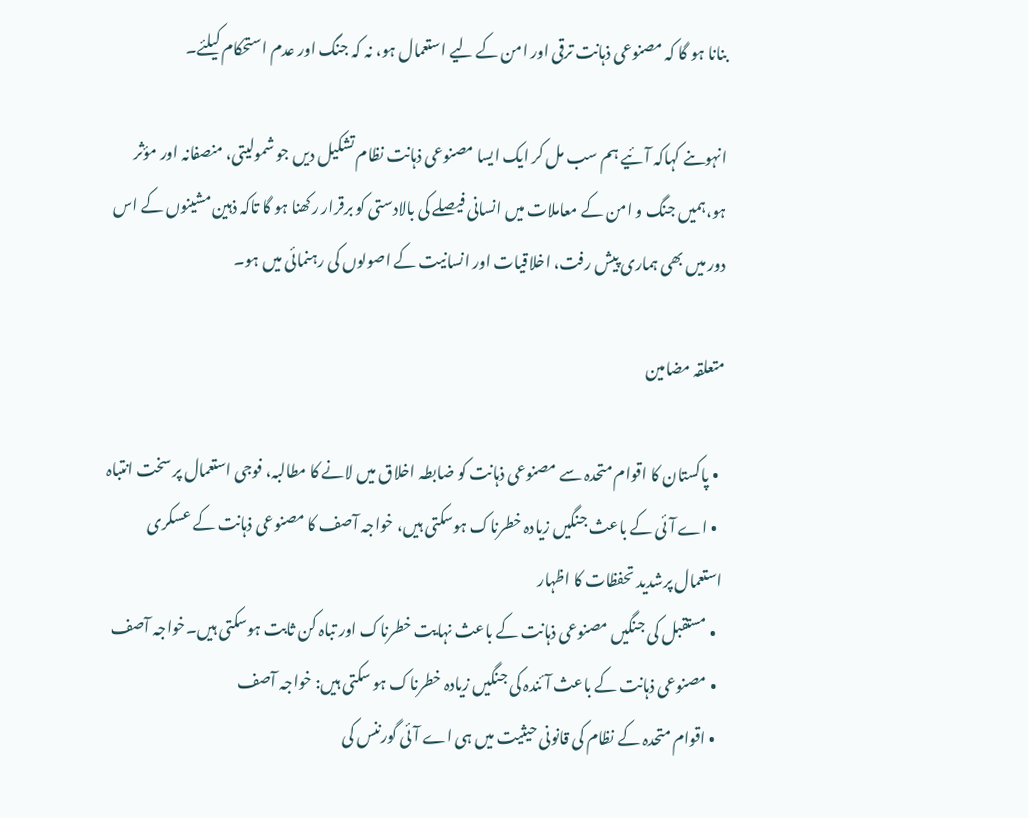بنانا ہو گا کہ مصنوعی ذہانت ترقی اور امن کے لیے استعمال ہو، نہ کہ جنگ اور عدم استحکام کیلئے۔

انہوںنے کہاکہ آئیے ہم سب مل کر ایک ایسا مصنوعی ذہانت نظام تشکیل دیں جو شمولیتی، منصفانہ اور مؤثر ہو،ہمیں جنگ و امن کے معاملات میں انسانی فیصلے کی بالادستی کو برقرار رکھنا ہو گا تاکہ ذہین مشینوں کے اس دور میں بھی ہماری پیش رفت، اخلاقیات اور انسانیت کے اصولوں کی رہنمائی میں ہو۔

متعلقہ مضامین

  • پاکستان کا اقوام متحدہ سے مصنوعی ذہانت کو ضابطہ اخلاق میں لانے کا مطالبہ، فوجی استعمال پر سخت انتباہ
  • اے آئی کے باعث جنگیں زیادہ خطرناک ہوسکتی ہیں، خواجہ آصف کا مصنوعی ذہانت کے عسکری استعمال پرشدید تحفظات کا اظہار
  • مستقبل کی جنگیں مصنوعی ذہانت کے باعث نہایت خطرناک اور تباہ کن ثابت ہوسکتی ہیں۔خواجہ آصف
  • مصنوعی ذہانت کے باعث آئندہ کی جنگیں زیادہ خطرناک ہو سکتی ہیں: خواجہ آصف
  • اقوام متحدہ کے نظام کی قانونی حیثیت میں ہی اے آئی گورننس کی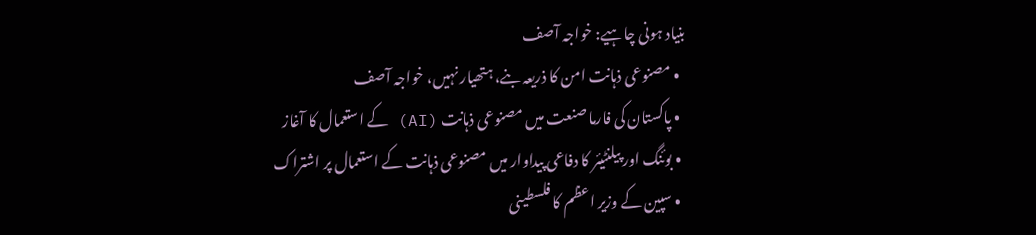بنیاد ہونی چاہیے: خواجہ آصف
  • مصنوعی ذہانت امن کا ذریعہ بنے، ہتھیار نہیں، خواجہ آصف
  • پاکستان کی فارما صنعت میں مصنوعی ذہانت (AI) کے استعمال کا آغاز
  • بوئنگ اور پیلنٹیئر کا دفاعی پیداوار میں مصنوعی ذہانت کے استعمال پر اشتراک
  • سپین کے وزیر اعظم کا فلسطینی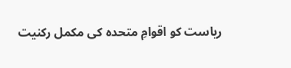ریاست کو اقوامِ متحدہ کی مکمل رکنیت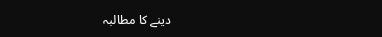دینے کا مطالبہ